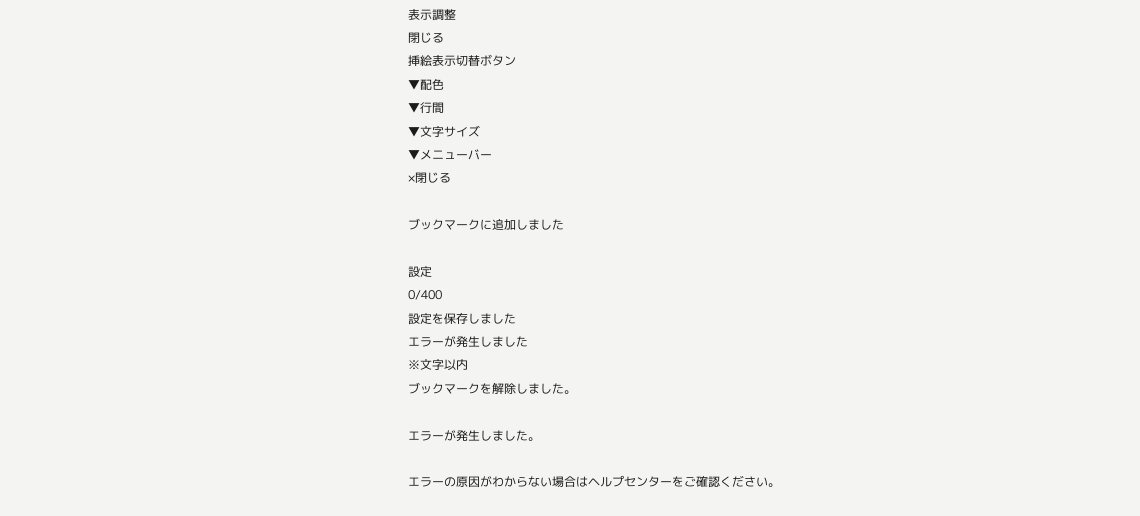表示調整
閉じる
挿絵表示切替ボタン
▼配色
▼行間
▼文字サイズ
▼メニューバー
×閉じる

ブックマークに追加しました

設定
0/400
設定を保存しました
エラーが発生しました
※文字以内
ブックマークを解除しました。

エラーが発生しました。

エラーの原因がわからない場合はヘルプセンターをご確認ください。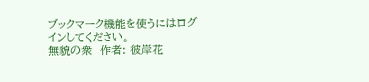ブックマーク機能を使うにはログインしてください。
無貌の衆  作者: 彼岸花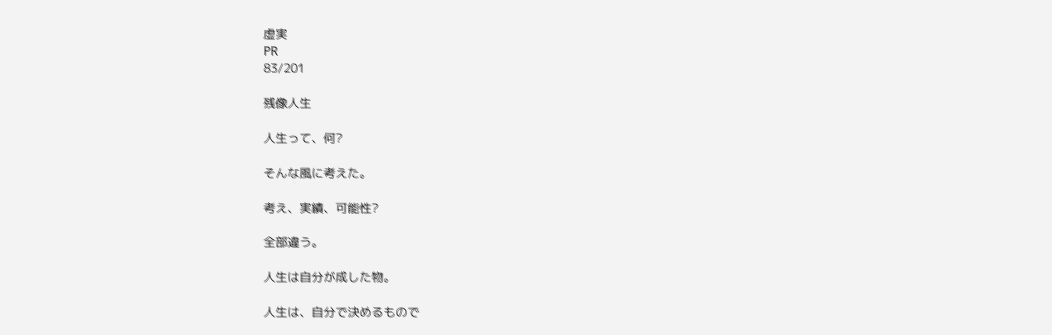虚実
PR
83/201

残像人生

人生って、何?

そんな風に考えた。

考え、実績、可能性?

全部違う。

人生は自分が成した物。

人生は、自分で決めるもので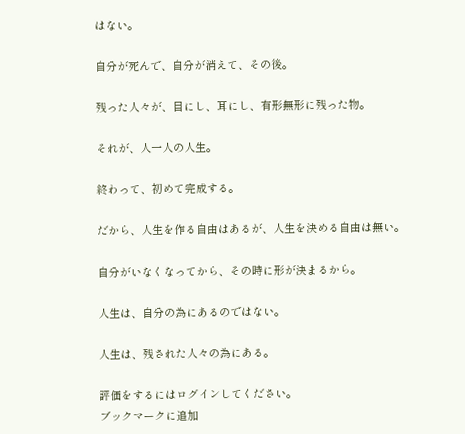はない。

自分が死んで、自分が消えて、その後。

残った人々が、目にし、耳にし、有形無形に残った物。

それが、人一人の人生。

終わって、初めて完成する。

だから、人生を作る自由はあるが、人生を決める自由は無い。

自分がいなくなってから、その時に形が決まるから。

人生は、自分の為にあるのではない。

人生は、残された人々の為にある。

評価をするにはログインしてください。
ブックマークに追加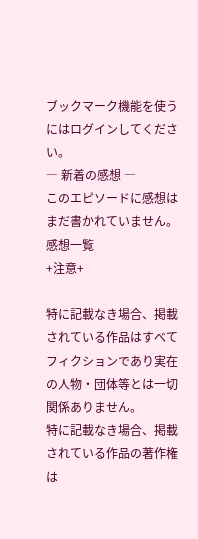ブックマーク機能を使うにはログインしてください。
― 新着の感想 ―
このエピソードに感想はまだ書かれていません。
感想一覧
+注意+

特に記載なき場合、掲載されている作品はすべてフィクションであり実在の人物・団体等とは一切関係ありません。
特に記載なき場合、掲載されている作品の著作権は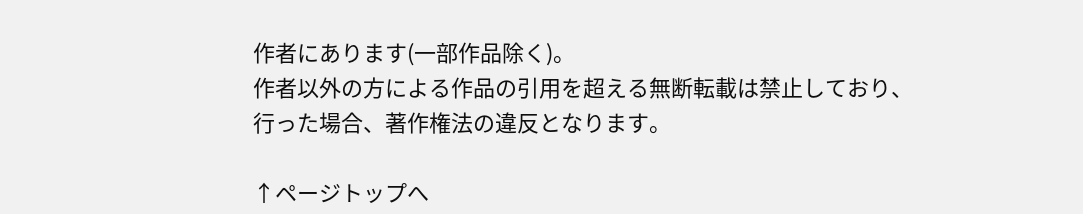作者にあります(一部作品除く)。
作者以外の方による作品の引用を超える無断転載は禁止しており、行った場合、著作権法の違反となります。

↑ページトップへ